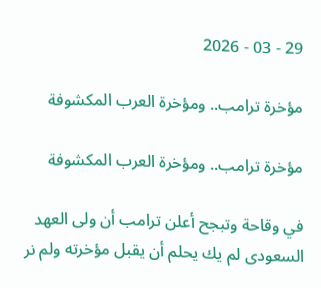29 - 03 - 2026

مؤخرة ترامب.. ومؤخرة العرب المكشوفة

مؤخرة ترامب.. ومؤخرة العرب المكشوفة

في وقاحة وتبجح أعلن ترامب أن ولى العهد السعودى لم يك يحلم أن يقبل مؤخرته ولم نر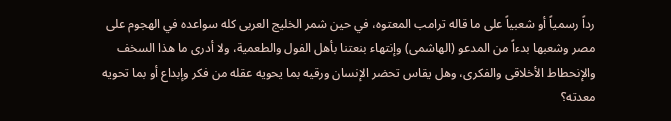رداً رسمياً أو شعبياً على ما قاله ترامب المعتوه، في حين شمر الخليج العربى كله سواعده في الهجوم على مصر وشعبها بدءاً من المدعو (الهاشمى) وإنتهاء بنعتنا بأهل الفول والطعمية، ولا أدرى ما هذا السخف والإنحطاط الأخلاقى والفكرى، وهل يقاس تحضر الإنسان ورقيه بما يحويه عقله من فكر وإبداع أو بما تحويه معدته؟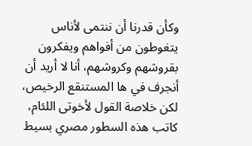وكأن قدرنا أن ننتمى لأناس يتغوطون من أفواهم ويفكرون بقروشهم وكروشهم، أنا لا أريد أن أنجرف في ها المستنقع الرخيص، لكن خلاصة القول لأخوتى اللئام، كاتب هذه السطور مصري بسيط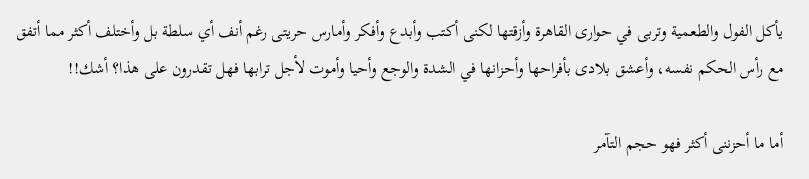يأكل الفول والطعمية وتربى في حوارى القاهرة وأزقتها لكنى أكتب وأبدع وأفكر وأمارس حريتى رغم أنف أي سلطة بل وأختلف أكثر مما أتفق مع رأس الحكم نفسه، وأعشق بلادى بأفراحها وأحزانها في الشدة والوجع وأحيا وأموت لأجل ترابها فهل تقدرون على هذا؟ أشك!!

أما ما أحزننى أكثر فهو حجم التآمر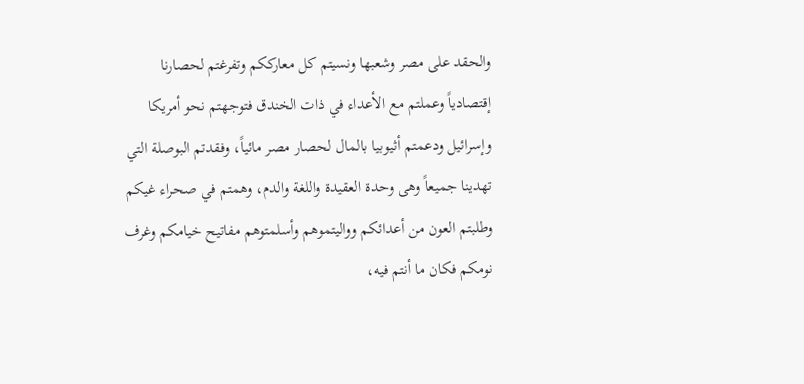والحقد على مصر وشعبها ونسيتم كل معارككم وتفرغتم لحصارنا إقتصادياً وعملتم مع الأعداء في ذات الخندق فتوجهتم نحو أمريكا وإسرائيل ودعمتم أثيوبيا بالمال لحصار مصر مائياً، وفقدتم البوصلة التي تهدينا جميعاً وهى وحدة العقيدة واللغة والدم، وهمتم في صحراء غيكم وطلبتم العون من أعدائكم وواليتموهم وأسلمتوهم مفاتيح خيامكم وغرف نومكم فكان ما أنتم فيه،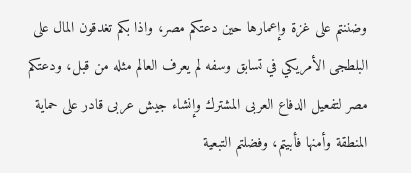وضننتم على غزة وإعمارها حين دعتكم مصر، واذا بكم تغدقون المال على البلطجى الأمريكي في تسابق وسفه لم يعرف العالم مثله من قبل، ودعتكم مصر لتفعيل الدفاع العربى المشترك وإنشاء جيش عربى قادر على حماية المنطقة وأمنها فأبيتم، وفضلتم التبعية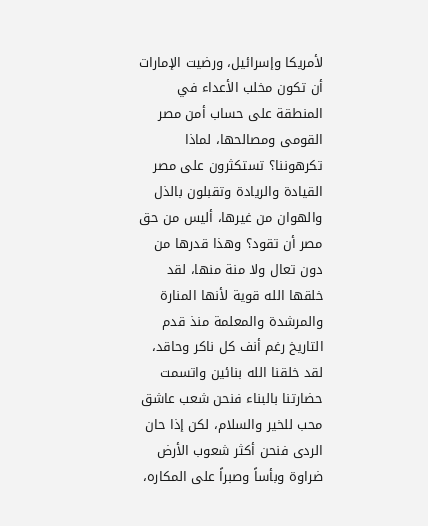لأمريكا وإسرائيل، ورضيت الإمارات أن تكون مخلب الأعداء في المنطقة على حساب أمن مصر القومى ومصالحها، لماذا تكرهوننا؟ تستكثرون على مصر القيادة والريادة وتقبلون بالذل والهوان من غيرها، أليس من حق مصر أن تقود؟ وهذا قدرها من دون تعال ولا منة منها، لقد خلقها الله قوية لأنها المنارة والمرشدة والمعلمة منذ قدم التاريخ رغم أنف كل ناكر وحاقد، لقد خلقنا الله بنائين واتسمت حضارتنا بالبناء فنحن شعب عاشق محب للخير والسلام، لكن إذا حان الردى فنحن أكثر شعوب الأرض ضراوة وبأساً وصبراً على المكاره،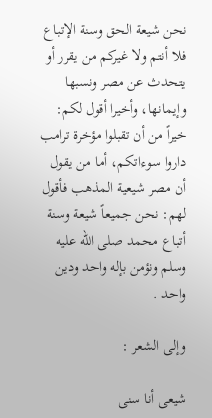نحن شيعة الحق وسنة الإتباع فلا أنتم ولا غيركم من يقرر أو يتحدث عن مصر ونسبها وإيمانها، وأخيرا أقول لكم: خيراً من أن تقبلوا مؤخرة ترامب داروا سوءاتكم، أما من يقول أن مصر شيعية المذهب فأقول لهم: نحن جميعاً شيعة وسنة أتباع محمد صلى الله عليه وسلم ونؤمن بإله واحد ودين واحد .

وإلى الشعر :

شيعى أنا سنى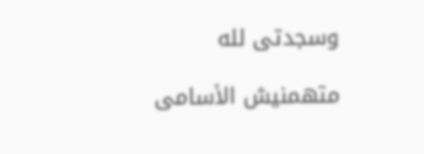وسجدتى لله

متهمنيش الأسامى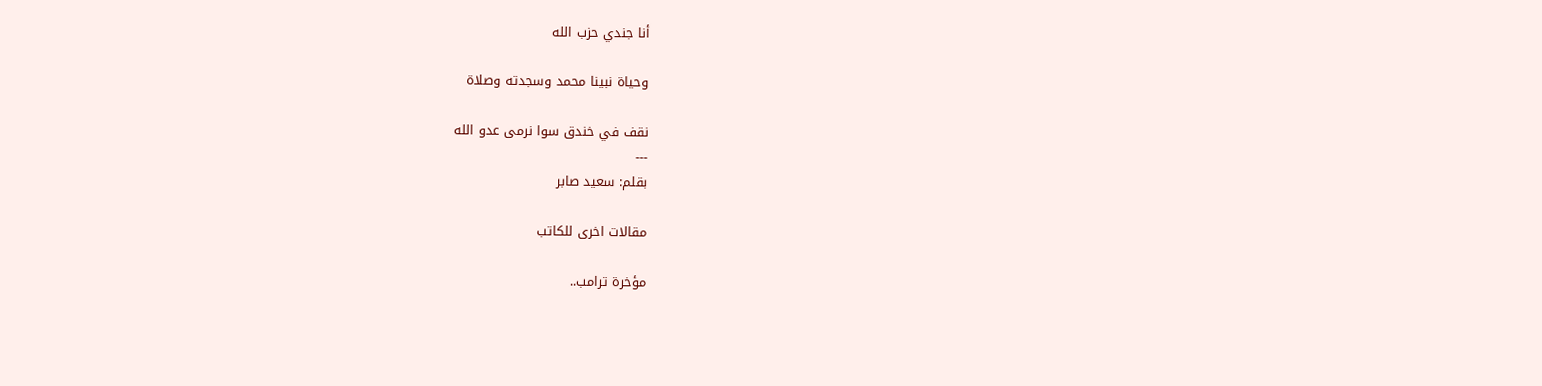أنا جندي حزب الله

وحياة نبينا محمد وسجدته وصلاة

نقف في خندق سوا نرمى عدو الله
---
بقلم: سعيد صابر

مقالات اخرى للكاتب

مؤخرة ترامب..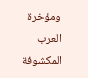ومؤخرة العرب المكشوفة